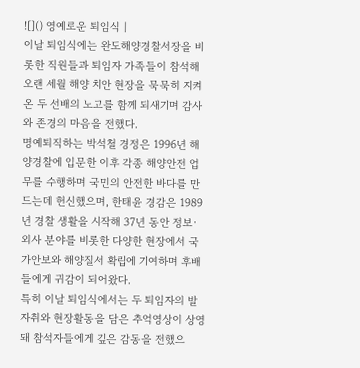![]() 영예로운 퇴임식 |
이날 퇴임식에는 완도해양경찰서장을 비롯한 직원들과 퇴임자 가족들이 참석해 오랜 세월 해양 치안 현장을 묵묵히 지켜온 두 선배의 노고를 함께 되새기며 감사와 존경의 마음을 전했다.
명예퇴직하는 박석철 경정은 1996년 해양경찰에 입문한 이후 각종 해양안전 업무를 수행하며 국민의 안전한 바다를 만드는데 헌신했으며, 한태윤 경감은 1989년 경찰 생활을 시작해 37년 동안 정보·외사 분야를 비롯한 다양한 현장에서 국가안보와 해양질서 확립에 기여하며 후배들에게 귀감이 되어왔다.
특히 이날 퇴임식에서는 두 퇴임자의 발자취와 현장활동을 담은 추억영상이 상영돼 참석자들에게 깊은 감동을 전했으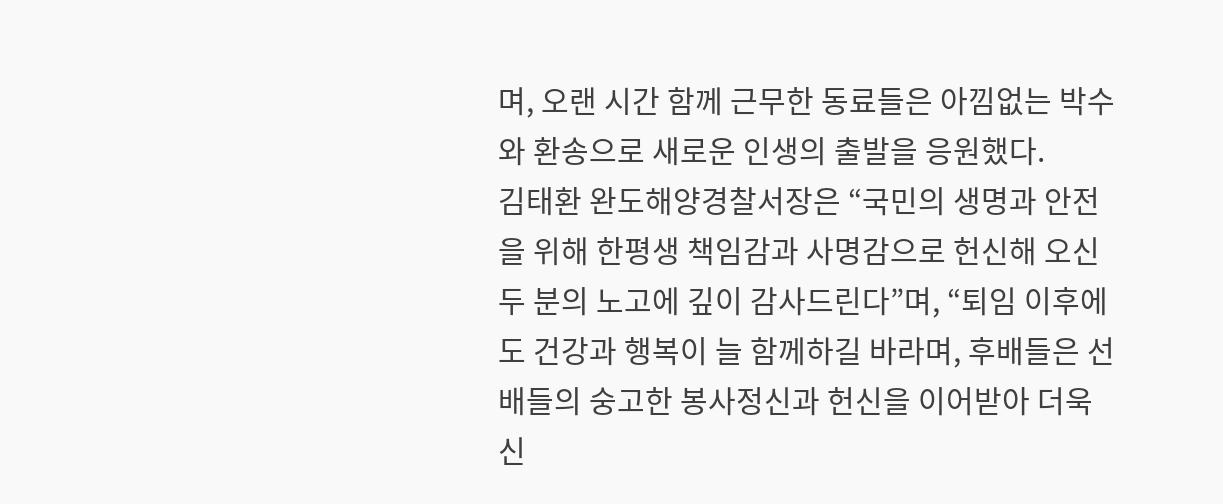며, 오랜 시간 함께 근무한 동료들은 아낌없는 박수와 환송으로 새로운 인생의 출발을 응원했다.
김태환 완도해양경찰서장은 “국민의 생명과 안전을 위해 한평생 책임감과 사명감으로 헌신해 오신 두 분의 노고에 깊이 감사드린다”며, “퇴임 이후에도 건강과 행복이 늘 함께하길 바라며, 후배들은 선배들의 숭고한 봉사정신과 헌신을 이어받아 더욱 신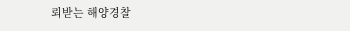뢰받는 해양경찰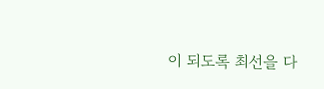이 되도록 최선을 다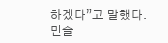하겠다”고 말했다.
민슬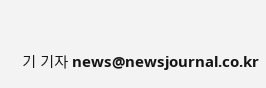기 기자 news@newsjournal.co.kr